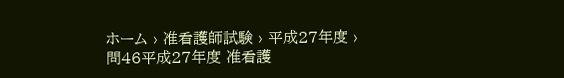ホーム › 准看護師試験 › 平成27年度 › 問46平成27年度 准看護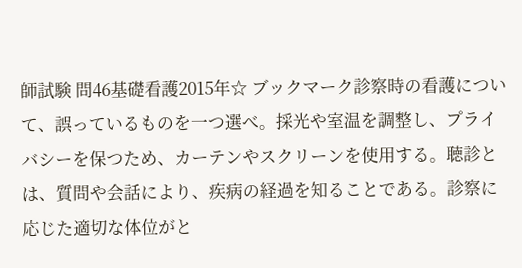師試験 問46基礎看護2015年☆ ブックマーク診察時の看護について、誤っているものを一つ選べ。採光や室温を調整し、プライバシーを保つため、カーテンやスクリーンを使用する。聴診とは、質問や会話により、疾病の経過を知ることである。診察に応じた適切な体位がと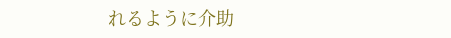れるように介助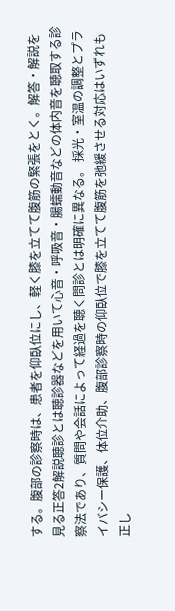する。腹部の診察時は、患者を仰臥位にし、軽く膝を立てて腹筋の緊張をとく。解答・解説を見る正答2解説聴診とは聴診器などを用いて心音・呼吸音・腸蠕動音などの体内音を聴取する診察法であり、質問や会話によって経過を聴く問診とは明確に異なる。 採光・室温の調整とプライバシー保護、体位介助、腹部診察時の仰臥位で膝を立てて腹筋を弛緩させる対応はいずれも正し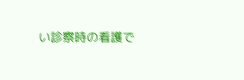い診察時の看護で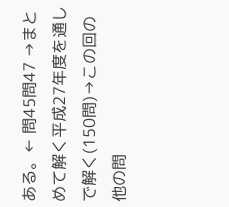ある。← 問45問47 →まとめて解く平成27年度を通しで解く(150問)→この回の他の問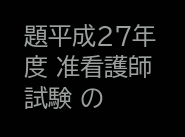題平成27年度 准看護師試験 の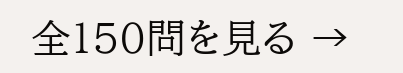全150問を見る →